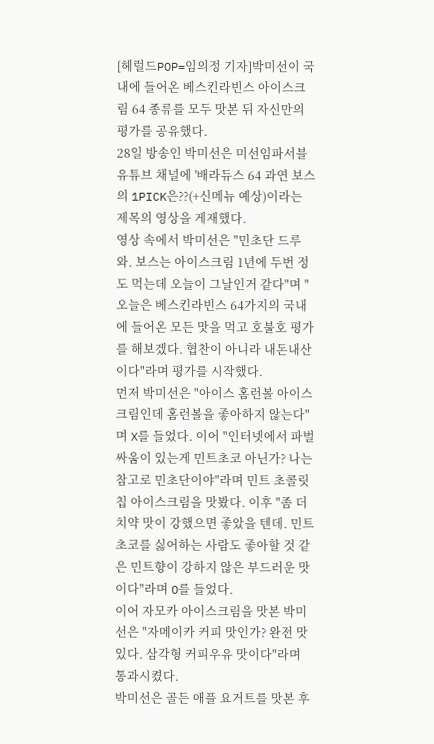[헤럴드POP=임의정 기자]박미선이 국내에 들어온 베스킨라빈스 아이스크림 64 종류를 모두 맛본 뒤 자신만의 평가를 공유했다.
28일 방송인 박미선은 미선임파서블 유튜브 채널에 '배라듀스 64 과연 보스의 1PICK은??(+신메뉴 예상)이라는 제목의 영상을 게재했다.
영상 속에서 박미선은 "민초단 드루와. 보스는 아이스크림 1년에 두번 정도 먹는데 오늘이 그날인거 같다"며 "오늘은 베스킨라빈스 64가지의 국내에 들어온 모든 맛을 먹고 호불호 평가를 해보겠다. 협찬이 아니라 내돈내산이다"라며 평가를 시작했다.
먼저 박미선은 "아이스 홈런볼 아이스크림인데 홈런볼을 좋아하지 않는다"며 X를 들었다. 이어 "인터넷에서 파벌싸움이 있는게 민트초코 아닌가? 나는 참고로 민초단이야"라며 민트 초콜릿 칩 아이스크림을 맛봤다. 이후 "좀 더 치약 맛이 강했으면 좋았을 텐데. 민트초코를 싫어하는 사람도 좋아할 것 같은 민트향이 강하지 않은 부드러운 맛이다"라며 O를 들었다.
이어 자모카 아이스크림을 맛본 박미선은 "자메이카 커피 맛인가? 완전 맛있다. 삼각형 커피우유 맛이다"라며 통과시켰다.
박미선은 골든 애플 요거트를 맛본 후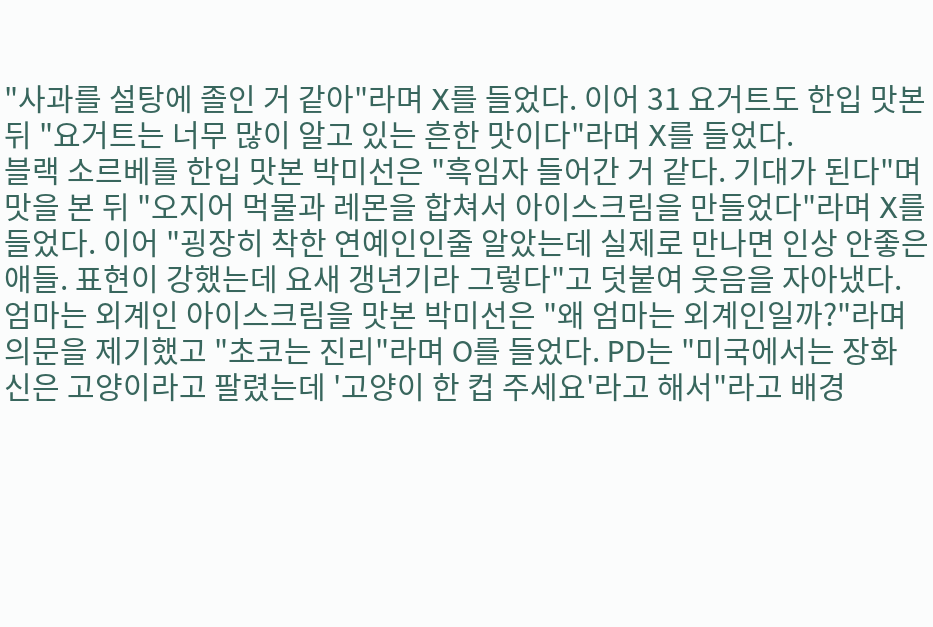"사과를 설탕에 졸인 거 같아"라며 X를 들었다. 이어 31 요거트도 한입 맛본 뒤 "요거트는 너무 많이 알고 있는 흔한 맛이다"라며 X를 들었다.
블랙 소르베를 한입 맛본 박미선은 "흑임자 들어간 거 같다. 기대가 된다"며 맛을 본 뒤 "오지어 먹물과 레몬을 합쳐서 아이스크림을 만들었다"라며 X를 들었다. 이어 "굉장히 착한 연예인인줄 알았는데 실제로 만나면 인상 안좋은 애들. 표현이 강했는데 요새 갱년기라 그렇다"고 덧붙여 웃음을 자아냈다.
엄마는 외계인 아이스크림을 맛본 박미선은 "왜 엄마는 외계인일까?"라며 의문을 제기했고 "초코는 진리"라며 O를 들었다. PD는 "미국에서는 장화 신은 고양이라고 팔렸는데 '고양이 한 컵 주세요'라고 해서"라고 배경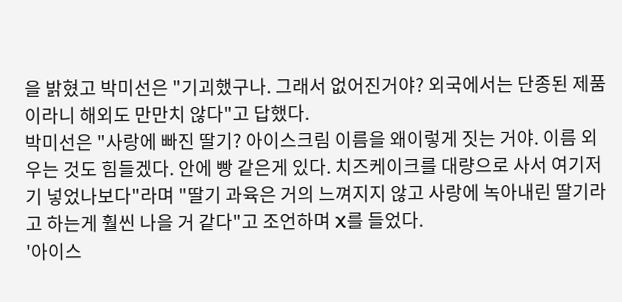을 밝혔고 박미선은 "기괴했구나. 그래서 없어진거야? 외국에서는 단종된 제품이라니 해외도 만만치 않다"고 답했다.
박미선은 "사랑에 빠진 딸기? 아이스크림 이름을 왜이렇게 짓는 거야. 이름 외우는 것도 힘들겠다. 안에 빵 같은게 있다. 치즈케이크를 대량으로 사서 여기저기 넣었나보다"라며 "딸기 과육은 거의 느껴지지 않고 사랑에 녹아내린 딸기라고 하는게 훨씬 나을 거 같다"고 조언하며 X를 들었다.
'아이스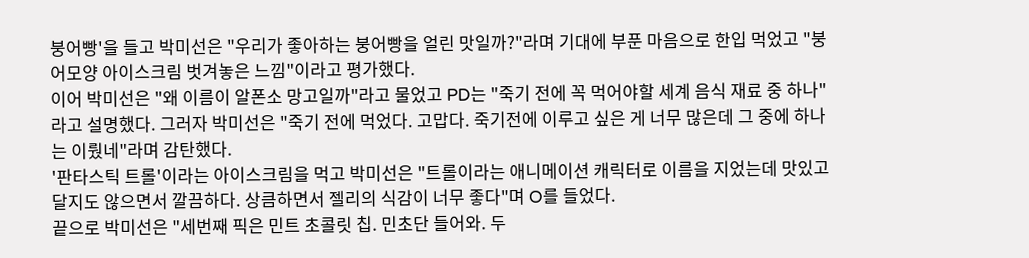붕어빵'을 들고 박미선은 "우리가 좋아하는 붕어빵을 얼린 맛일까?"라며 기대에 부푼 마음으로 한입 먹었고 "붕어모양 아이스크림 벗겨놓은 느낌"이라고 평가했다.
이어 박미선은 "왜 이름이 알폰소 망고일까"라고 물었고 PD는 "죽기 전에 꼭 먹어야할 세계 음식 재료 중 하나"라고 설명했다. 그러자 박미선은 "죽기 전에 먹었다. 고맙다. 죽기전에 이루고 싶은 게 너무 많은데 그 중에 하나는 이뤘네"라며 감탄했다.
'판타스틱 트롤'이라는 아이스크림을 먹고 박미선은 "트롤이라는 애니메이션 캐릭터로 이름을 지었는데 맛있고 달지도 않으면서 깔끔하다. 상큼하면서 젤리의 식감이 너무 좋다"며 O를 들었다.
끝으로 박미선은 "세번째 픽은 민트 초콜릿 칩. 민초단 들어와. 두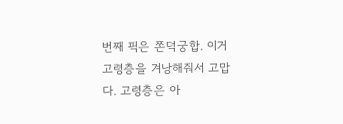번째 픽은 쫀덕궁합. 이거 고령층을 겨낭해줘서 고맙다. 고령층은 아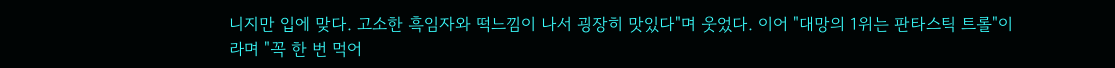니지만 입에 맞다. 고소한 흑임자와 떡느낌이 나서 굉장히 맛있다"며 웃었다. 이어 "대망의 1위는 판타스틱 트롤"이라며 "꼭 한 번 먹어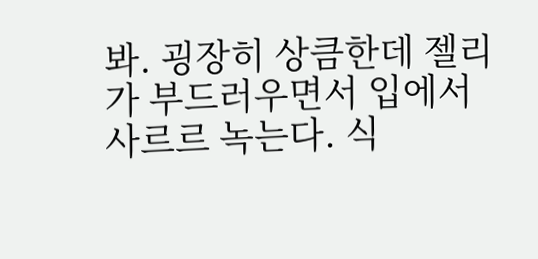봐. 굉장히 상큼한데 젤리가 부드러우면서 입에서 사르르 녹는다. 식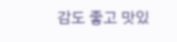감도 좋고 맛있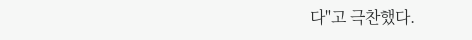다"고 극찬했다.